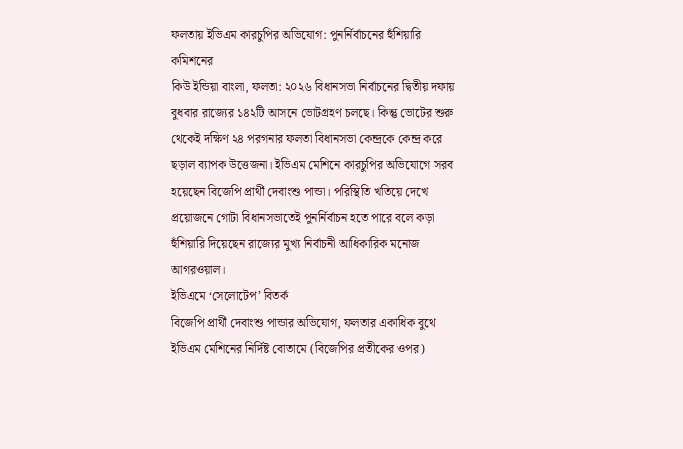ফলতায় ইভিএম কারচুপির অভিযোগ: পুনর্নির্বাচনের হুঁশিয়ারি কমিশনের
কিউ ইন্ডিয়া বাংলা, ফলতা: ২০২৬ বিধানসভা নির্বাচনের দ্বিতীয় দফায় বুধবার রাজ্যের ১৪২টি আসনে ভোটগ্রহণ চলছে। কিন্তু ভোটের শুরু থেকেই দক্ষিণ ২৪ পরগনার ফলতা বিধানসভা কেন্দ্রকে কেন্দ্র করে ছড়াল ব্যাপক উত্তেজনা। ইভিএম মেশিনে কারচুপির অভিযোগে সরব হয়েছেন বিজেপি প্রার্থী দেবাংশু পান্ডা। পরিস্থিতি খতিয়ে দেখে প্রয়োজনে গোটা বিধানসভাতেই পুনর্নির্বাচন হতে পারে বলে কড়া হুঁশিয়ারি দিয়েছেন রাজ্যের মুখ্য নির্বাচনী আধিকারিক মনোজ আগরওয়াল।
ইভিএমে ‘সেলোটেপ’ বিতর্ক
বিজেপি প্রার্থী দেবাংশু পান্ডার অভিযোগ, ফলতার একাধিক বুথে ইভিএম মেশিনের নির্দিষ্ট বোতামে (বিজেপির প্রতীকের ওপর)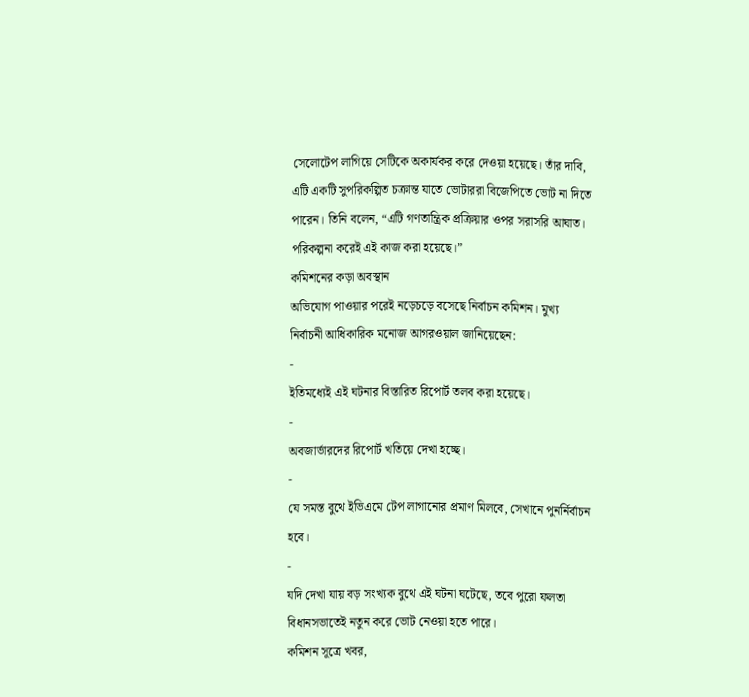সেলোটেপ লাগিয়ে সেটিকে অকার্যকর করে দেওয়া হয়েছে। তাঁর দাবি, এটি একটি সুপরিকল্পিত চক্রান্ত যাতে ভোটাররা বিজেপিতে ভোট না দিতে পারেন। তিনি বলেন, “এটি গণতান্ত্রিক প্রক্রিয়ার ওপর সরাসরি আঘাত। পরিকল্পনা করেই এই কাজ করা হয়েছে।”
কমিশনের কড়া অবস্থান
অভিযোগ পাওয়ার পরেই নড়েচড়ে বসেছে নির্বাচন কমিশন। মুখ্য নির্বাচনী আধিকারিক মনোজ আগরওয়াল জানিয়েছেন:
-
ইতিমধ্যেই এই ঘটনার বিস্তারিত রিপোর্ট তলব করা হয়েছে।
-
অবজার্ভারদের রিপোর্ট খতিয়ে দেখা হচ্ছে।
-
যে সমস্ত বুথে ইভিএমে টেপ লাগানোর প্রমাণ মিলবে, সেখানে পুনর্নির্বাচন হবে।
-
যদি দেখা যায় বড় সংখ্যক বুথে এই ঘটনা ঘটেছে, তবে পুরো ফলতা বিধানসভাতেই নতুন করে ভোট নেওয়া হতে পারে।
কমিশন সূত্রে খবর,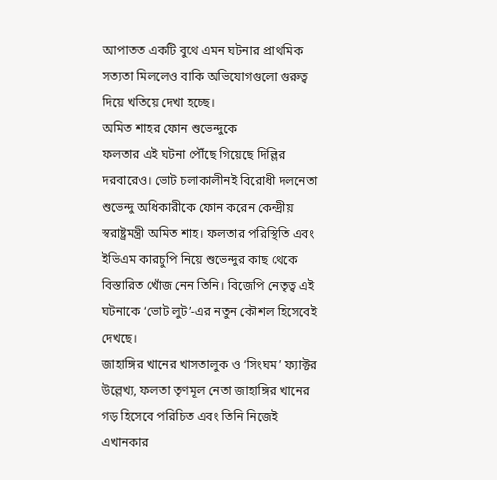আপাতত একটি বুথে এমন ঘটনার প্রাথমিক সত্যতা মিললেও বাকি অভিযোগগুলো গুরুত্ব দিয়ে খতিয়ে দেখা হচ্ছে।
অমিত শাহর ফোন শুভেন্দুকে
ফলতার এই ঘটনা পৌঁছে গিয়েছে দিল্লির দরবারেও। ভোট চলাকালীনই বিরোধী দলনেতা শুভেন্দু অধিকারীকে ফোন করেন কেন্দ্রীয় স্বরাষ্ট্রমন্ত্রী অমিত শাহ। ফলতার পরিস্থিতি এবং ইভিএম কারচুপি নিয়ে শুভেন্দুর কাছ থেকে বিস্তারিত খোঁজ নেন তিনি। বিজেপি নেতৃত্ব এই ঘটনাকে ‘ভোট লুট’-এর নতুন কৌশল হিসেবেই দেখছে।
জাহাঙ্গির খানের খাসতালুক ও ‘সিংঘম’ ফ্যাক্টর
উল্লেখ্য, ফলতা তৃণমূল নেতা জাহাঙ্গির খানের গড় হিসেবে পরিচিত এবং তিনি নিজেই এখানকার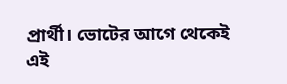প্রার্থী। ভোটের আগে থেকেই এই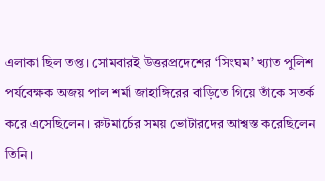এলাকা ছিল তপ্ত। সোমবারই উত্তরপ্রদেশের ‘সিংঘম’ খ্যাত পুলিশ পর্যবেক্ষক অজয় পাল শর্মা জাহাঙ্গিরের বাড়িতে গিয়ে তাঁকে সতর্ক করে এসেছিলেন। রুটমার্চের সময় ভোটারদের আশ্বস্ত করেছিলেন তিনি।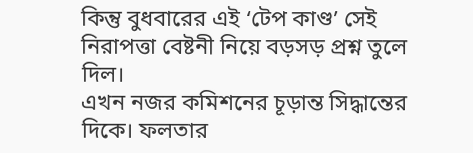কিন্তু বুধবারের এই ‘টেপ কাণ্ড’ সেই নিরাপত্তা বেষ্টনী নিয়ে বড়সড় প্রশ্ন তুলে দিল।
এখন নজর কমিশনের চূড়ান্ত সিদ্ধান্তের দিকে। ফলতার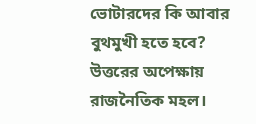ভোটারদের কি আবার বুথমুখী হতে হবে? উত্তরের অপেক্ষায় রাজনৈতিক মহল।